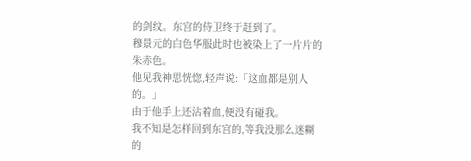的剑纹。东宫的侍卫终于赶到了。
穆景元的白色华服此时也被染上了一片片的朱赤色。
他见我神思恍惚,轻声说:「这血都是别人的。」
由于他手上还沾着血,便没有碰我。
我不知是怎样回到东宫的,等我没那么迷糊的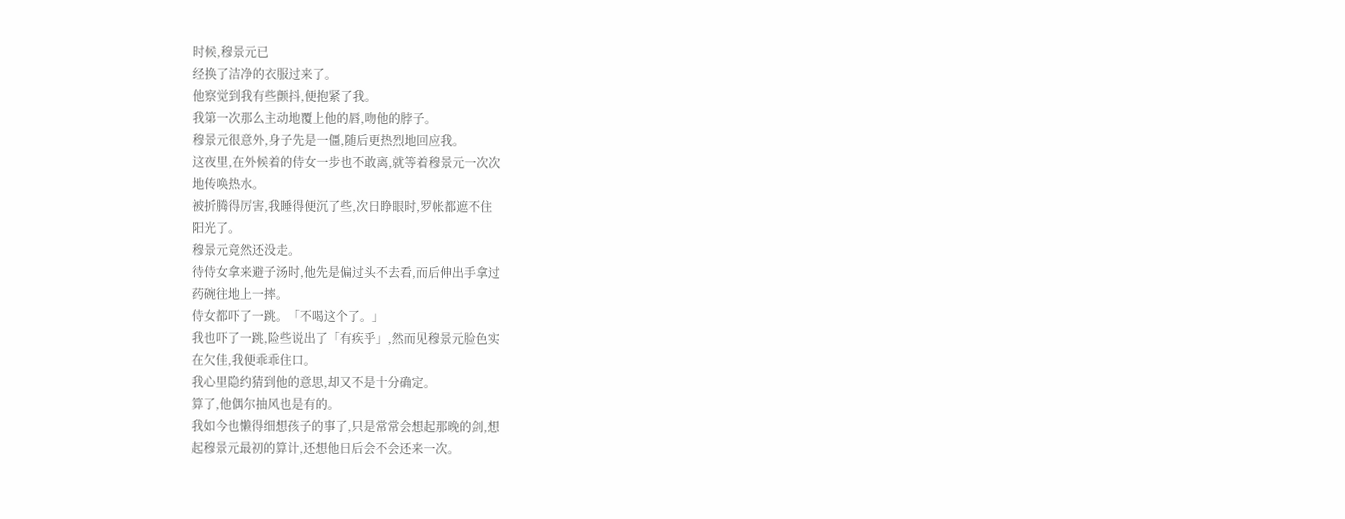时候,穆景元已
经换了洁净的衣服过来了。
他察觉到我有些颤抖,便抱紧了我。
我第一次那么主动地覆上他的唇,吻他的脖子。
穆景元很意外,身子先是一僵,随后更热烈地回应我。
这夜里,在外候着的侍女一步也不敢离,就等着穆景元一次次
地传唤热水。
被折腾得厉害,我睡得便沉了些,次日睁眼时,罗帐都遮不住
阳光了。
穆景元竟然还没走。
待侍女拿来避子汤时,他先是偏过头不去看,而后伸出手拿过
药碗往地上一摔。
侍女都吓了一跳。「不喝这个了。」
我也吓了一跳,险些说出了「有疾乎」,然而见穆景元脸色实
在欠佳,我便乖乖住口。
我心里隐约猜到他的意思,却又不是十分确定。
算了,他偶尔抽风也是有的。
我如今也懒得细想孩子的事了,只是常常会想起那晚的剑,想
起穆景元最初的算计,还想他日后会不会还来一次。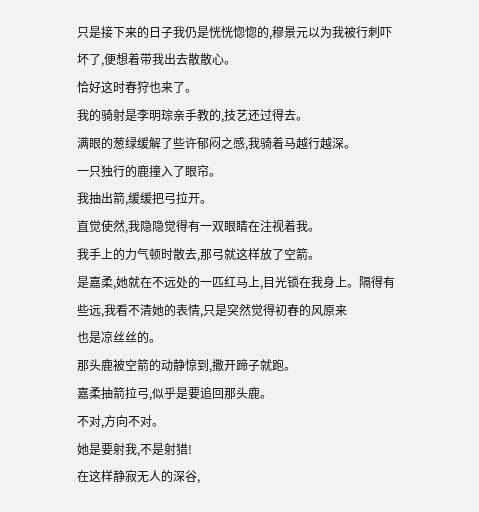只是接下来的日子我仍是恍恍惚惚的,穆景元以为我被行刺吓
坏了,便想着带我出去散散心。
恰好这时春狩也来了。
我的骑射是李明琮亲手教的,技艺还过得去。
满眼的葱绿缓解了些许郁闷之感,我骑着马越行越深。
一只独行的鹿撞入了眼帘。
我抽出箭,缓缓把弓拉开。
直觉使然,我隐隐觉得有一双眼睛在注视着我。
我手上的力气顿时散去,那弓就这样放了空箭。
是嘉柔,她就在不远处的一匹红马上,目光锁在我身上。隔得有些远,我看不清她的表情,只是突然觉得初春的风原来
也是凉丝丝的。
那头鹿被空箭的动静惊到,撒开蹄子就跑。
嘉柔抽箭拉弓,似乎是要追回那头鹿。
不对,方向不对。
她是要射我,不是射猎!
在这样静寂无人的深谷,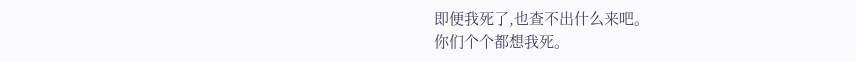即便我死了,也查不出什么来吧。
你们个个都想我死。